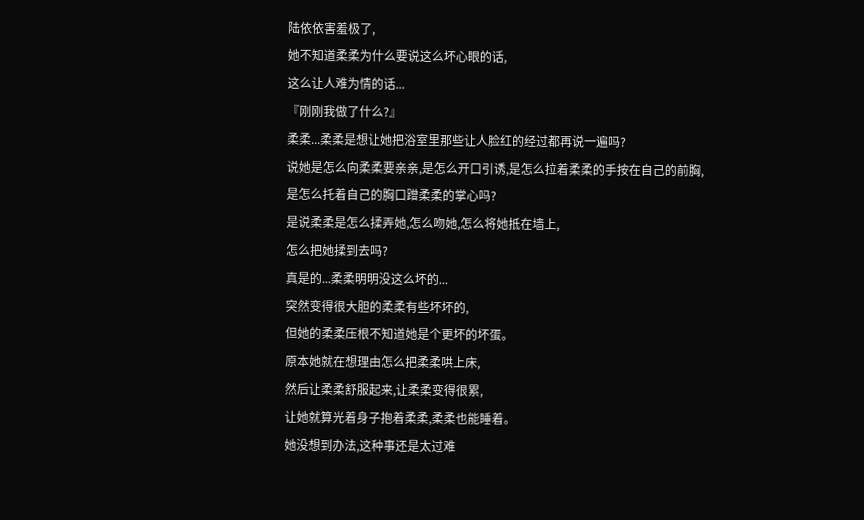陆依依害羞极了,
她不知道柔柔为什么要说这么坏心眼的话,
这么让人难为情的话...
『刚刚我做了什么?』
柔柔...柔柔是想让她把浴室里那些让人脸红的经过都再说一遍吗?
说她是怎么向柔柔要亲亲,是怎么开口引诱,是怎么拉着柔柔的手按在自己的前胸,
是怎么托着自己的胸口蹭柔柔的掌心吗?
是说柔柔是怎么揉弄她,怎么吻她,怎么将她抵在墙上,
怎么把她揉到去吗?
真是的...柔柔明明没这么坏的...
突然变得很大胆的柔柔有些坏坏的,
但她的柔柔压根不知道她是个更坏的坏蛋。
原本她就在想理由怎么把柔柔哄上床,
然后让柔柔舒服起来,让柔柔变得很累,
让她就算光着身子抱着柔柔,柔柔也能睡着。
她没想到办法,这种事还是太过难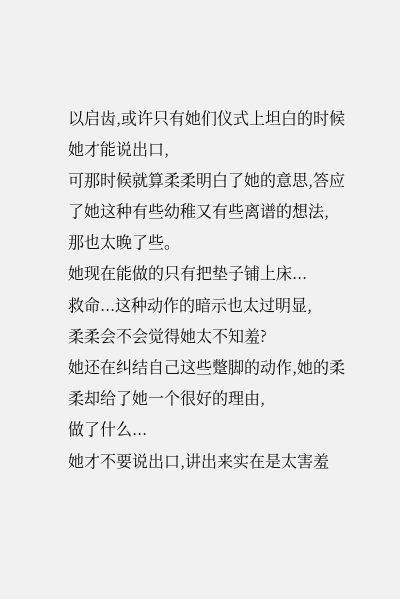以启齿,或许只有她们仪式上坦白的时候她才能说出口,
可那时候就算柔柔明白了她的意思,答应了她这种有些幼稚又有些离谱的想法,
那也太晚了些。
她现在能做的只有把垫子铺上床...
救命...这种动作的暗示也太过明显,
柔柔会不会觉得她太不知羞?
她还在纠结自己这些蹩脚的动作,她的柔柔却给了她一个很好的理由,
做了什么...
她才不要说出口,讲出来实在是太害羞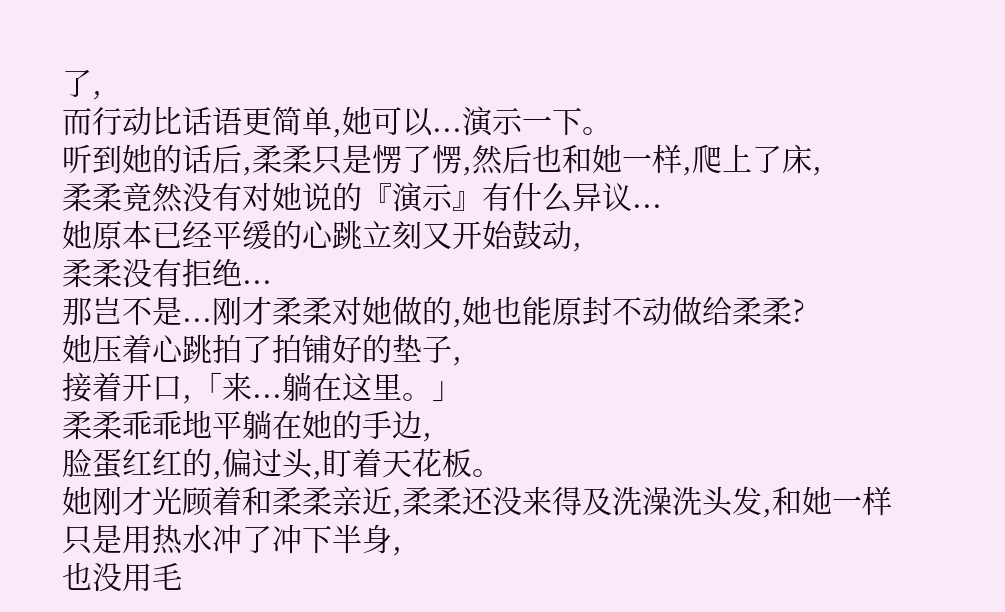了,
而行动比话语更简单,她可以...演示一下。
听到她的话后,柔柔只是愣了愣,然后也和她一样,爬上了床,
柔柔竟然没有对她说的『演示』有什么异议...
她原本已经平缓的心跳立刻又开始鼓动,
柔柔没有拒绝...
那岂不是...刚才柔柔对她做的,她也能原封不动做给柔柔?
她压着心跳拍了拍铺好的垫子,
接着开口,「来...躺在这里。」
柔柔乖乖地平躺在她的手边,
脸蛋红红的,偏过头,盯着天花板。
她刚才光顾着和柔柔亲近,柔柔还没来得及洗澡洗头发,和她一样只是用热水冲了冲下半身,
也没用毛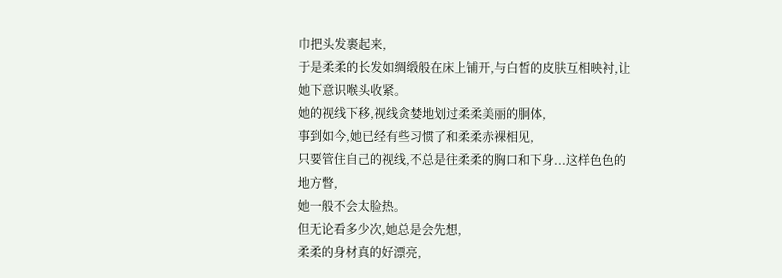巾把头发裹起来,
于是柔柔的长发如绸缎般在床上铺开,与白皙的皮肤互相映衬,让她下意识喉头收紧。
她的视线下移,视线贪婪地划过柔柔美丽的胴体,
事到如今,她已经有些习惯了和柔柔赤裸相见,
只要管住自己的视线,不总是往柔柔的胸口和下身...这样色色的地方瞥,
她一般不会太脸热。
但无论看多少次,她总是会先想,
柔柔的身材真的好漂亮,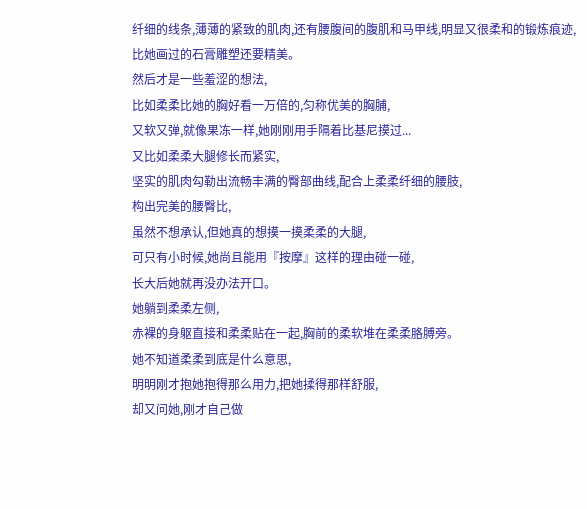纤细的线条,薄薄的紧致的肌肉,还有腰腹间的腹肌和马甲线,明显又很柔和的锻炼痕迹,
比她画过的石膏雕塑还要精美。
然后才是一些羞涩的想法,
比如柔柔比她的胸好看一万倍的,匀称优美的胸脯,
又软又弹,就像果冻一样,她刚刚用手隔着比基尼摸过...
又比如柔柔大腿修长而紧实,
坚实的肌肉勾勒出流畅丰满的臀部曲线,配合上柔柔纤细的腰肢,
构出完美的腰臀比,
虽然不想承认,但她真的想摸一摸柔柔的大腿,
可只有小时候,她尚且能用『按摩』这样的理由碰一碰,
长大后她就再没办法开口。
她躺到柔柔左侧,
赤裸的身躯直接和柔柔贴在一起,胸前的柔软堆在柔柔胳膊旁。
她不知道柔柔到底是什么意思,
明明刚才抱她抱得那么用力,把她揉得那样舒服,
却又问她,刚才自己做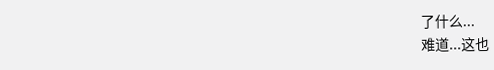了什么...
难道...这也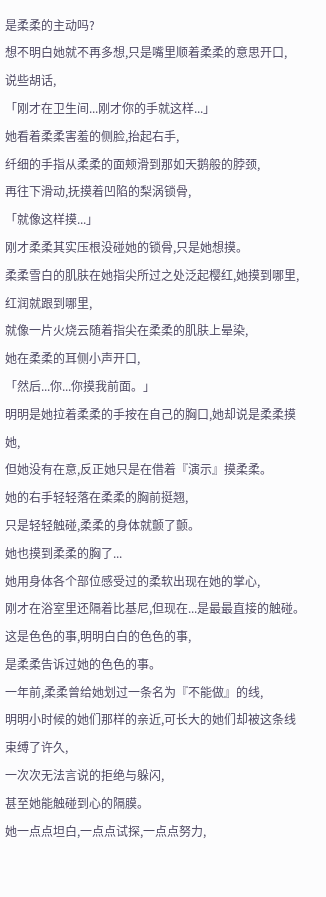是柔柔的主动吗?
想不明白她就不再多想,只是嘴里顺着柔柔的意思开口,
说些胡话,
「刚才在卫生间...刚才你的手就这样...」
她看着柔柔害羞的侧脸,抬起右手,
纤细的手指从柔柔的面颊滑到那如天鹅般的脖颈,
再往下滑动,抚摸着凹陷的梨涡锁骨,
「就像这样摸...」
刚才柔柔其实压根没碰她的锁骨,只是她想摸。
柔柔雪白的肌肤在她指尖所过之处泛起樱红,她摸到哪里,红润就跟到哪里,
就像一片火烧云随着指尖在柔柔的肌肤上晕染,
她在柔柔的耳侧小声开口,
「然后...你...你摸我前面。」
明明是她拉着柔柔的手按在自己的胸口,她却说是柔柔摸她,
但她没有在意,反正她只是在借着『演示』摸柔柔。
她的右手轻轻落在柔柔的胸前挺翘,
只是轻轻触碰,柔柔的身体就颤了颤。
她也摸到柔柔的胸了...
她用身体各个部位感受过的柔软出现在她的掌心,
刚才在浴室里还隔着比基尼,但现在...是最最直接的触碰。
这是色色的事,明明白白的色色的事,
是柔柔告诉过她的色色的事。
一年前,柔柔曾给她划过一条名为『不能做』的线,
明明小时候的她们那样的亲近,可长大的她们却被这条线束缚了许久,
一次次无法言说的拒绝与躲闪,
甚至她能触碰到心的隔膜。
她一点点坦白,一点点试探,一点点努力,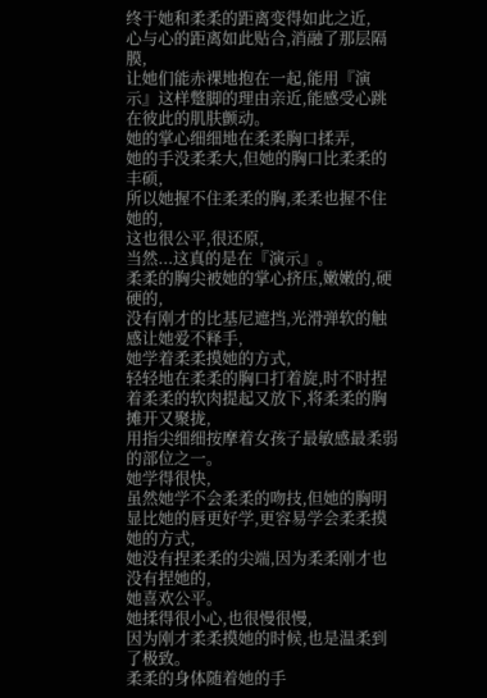终于她和柔柔的距离变得如此之近,
心与心的距离如此贴合,消融了那层隔膜,
让她们能赤裸地抱在一起,能用『演示』这样蹩脚的理由亲近,能感受心跳在彼此的肌肤颤动。
她的掌心细细地在柔柔胸口揉弄,
她的手没柔柔大,但她的胸口比柔柔的丰硕,
所以她握不住柔柔的胸,柔柔也握不住她的,
这也很公平,很还原,
当然...这真的是在『演示』。
柔柔的胸尖被她的掌心挤压,嫩嫩的,硬硬的,
没有刚才的比基尼遮挡,光滑弹软的触感让她爱不释手,
她学着柔柔摸她的方式,
轻轻地在柔柔的胸口打着旋,时不时捏着柔柔的软肉提起又放下,将柔柔的胸摊开又聚拢,
用指尖细细按摩着女孩子最敏感最柔弱的部位之一。
她学得很快,
虽然她学不会柔柔的吻技,但她的胸明显比她的唇更好学,更容易学会柔柔摸她的方式,
她没有捏柔柔的尖端,因为柔柔刚才也没有捏她的,
她喜欢公平。
她揉得很小心,也很慢很慢,
因为刚才柔柔摸她的时候,也是温柔到了极致。
柔柔的身体随着她的手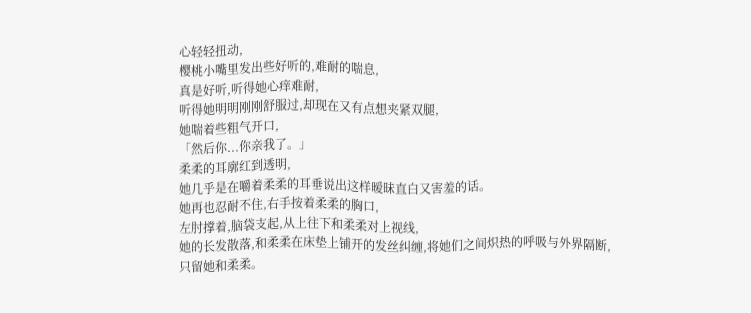心轻轻扭动,
樱桃小嘴里发出些好听的,难耐的喘息,
真是好听,听得她心痒难耐,
听得她明明刚刚舒服过,却现在又有点想夹紧双腿,
她喘着些粗气开口,
「然后你...你亲我了。」
柔柔的耳廓红到透明,
她几乎是在嚼着柔柔的耳垂说出这样暧昧直白又害羞的话。
她再也忍耐不住,右手按着柔柔的胸口,
左肘撑着,脑袋支起,从上往下和柔柔对上视线,
她的长发散落,和柔柔在床垫上铺开的发丝纠缠,将她们之间炽热的呼吸与外界隔断,
只留她和柔柔。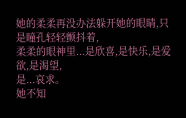她的柔柔再没办法躲开她的眼睛,只是瞳孔轻轻颤抖着,
柔柔的眼神里...是欣喜,是快乐,是爱欲,是渴望,
是...哀求。
她不知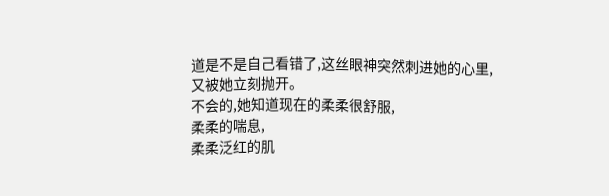道是不是自己看错了,这丝眼神突然刺进她的心里,
又被她立刻抛开。
不会的,她知道现在的柔柔很舒服,
柔柔的喘息,
柔柔泛红的肌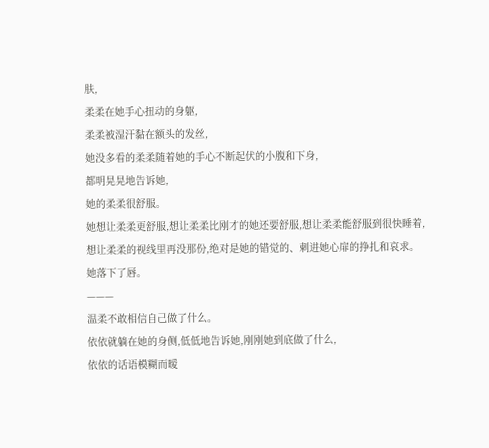肤,
柔柔在她手心扭动的身躯,
柔柔被湿汗黏在额头的发丝,
她没多看的柔柔随着她的手心不断起伏的小腹和下身,
都明晃晃地告诉她,
她的柔柔很舒服。
她想让柔柔更舒服,想让柔柔比刚才的她还要舒服,想让柔柔能舒服到很快睡着,
想让柔柔的视线里再没那份,绝对是她的错觉的、刺进她心扉的挣扎和哀求。
她落下了唇。
———
温柔不敢相信自己做了什么。
依依就躺在她的身侧,低低地告诉她,刚刚她到底做了什么,
依依的话语模糊而暧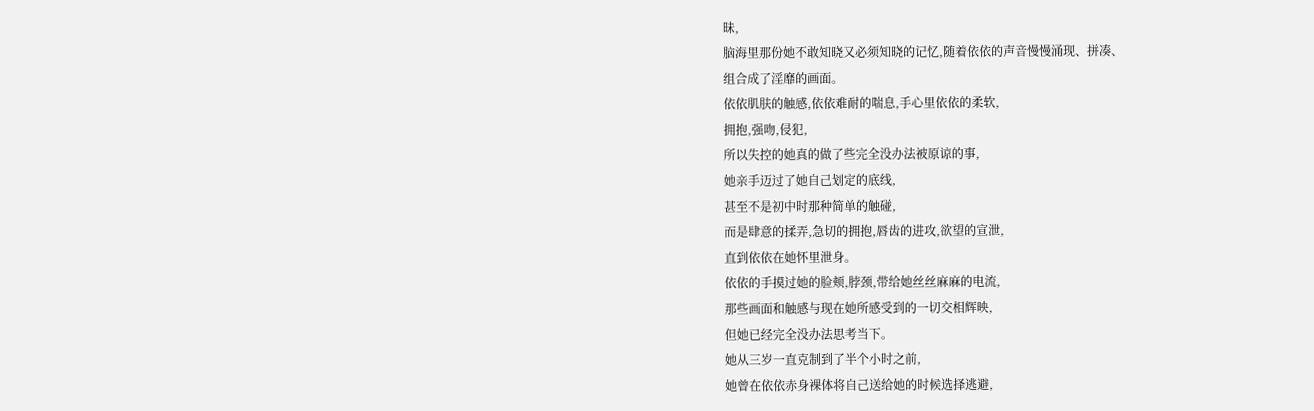昧,
脑海里那份她不敢知晓又必须知晓的记忆,随着依依的声音慢慢涌现、拼凑、
组合成了淫靡的画面。
依依肌肤的触感,依依难耐的喘息,手心里依依的柔软,
拥抱,强吻,侵犯,
所以失控的她真的做了些完全没办法被原谅的事,
她亲手迈过了她自己划定的底线,
甚至不是初中时那种简单的触碰,
而是肆意的揉弄,急切的拥抱,唇齿的进攻,欲望的宣泄,
直到依依在她怀里泄身。
依依的手摸过她的脸颊,脖颈,带给她丝丝麻麻的电流,
那些画面和触感与现在她所感受到的一切交相辉映,
但她已经完全没办法思考当下。
她从三岁一直克制到了半个小时之前,
她曾在依依赤身裸体将自己送给她的时候选择逃避,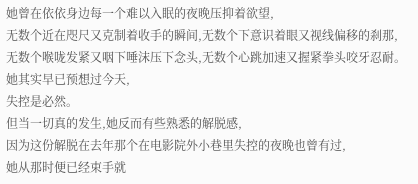她曾在依依身边每一个难以入眠的夜晚压抑着欲望,
无数个近在咫尺又克制着收手的瞬间,无数个下意识着眼又视线偏移的刹那,
无数个喉咙发紧又咽下唾沫压下念头,无数个心跳加速又握紧拳头咬牙忍耐。
她其实早已预想过今天,
失控是必然。
但当一切真的发生,她反而有些熟悉的解脱感,
因为这份解脱在去年那个在电影院外小巷里失控的夜晚也曾有过,
她从那时便已经束手就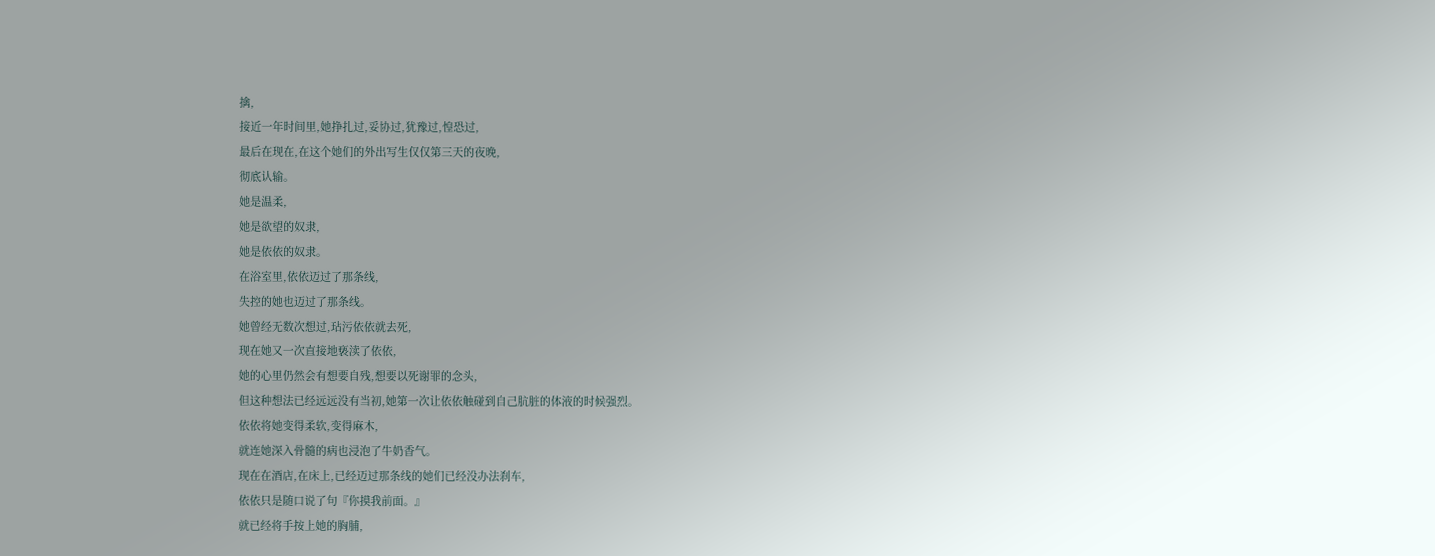擒,
接近一年时间里,她挣扎过,妥协过,犹豫过,惶恐过,
最后在现在,在这个她们的外出写生仅仅第三天的夜晚,
彻底认输。
她是温柔,
她是欲望的奴隶,
她是依依的奴隶。
在浴室里,依依迈过了那条线,
失控的她也迈过了那条线。
她曾经无数次想过,玷污依依就去死,
现在她又一次直接地亵渎了依依,
她的心里仍然会有想要自残,想要以死谢罪的念头,
但这种想法已经远远没有当初,她第一次让依依触碰到自己肮脏的体液的时候强烈。
依依将她变得柔软,变得麻木,
就连她深入骨髓的病也浸泡了牛奶香气。
现在在酒店,在床上,已经迈过那条线的她们已经没办法刹车,
依依只是随口说了句『你摸我前面。』
就已经将手按上她的胸脯,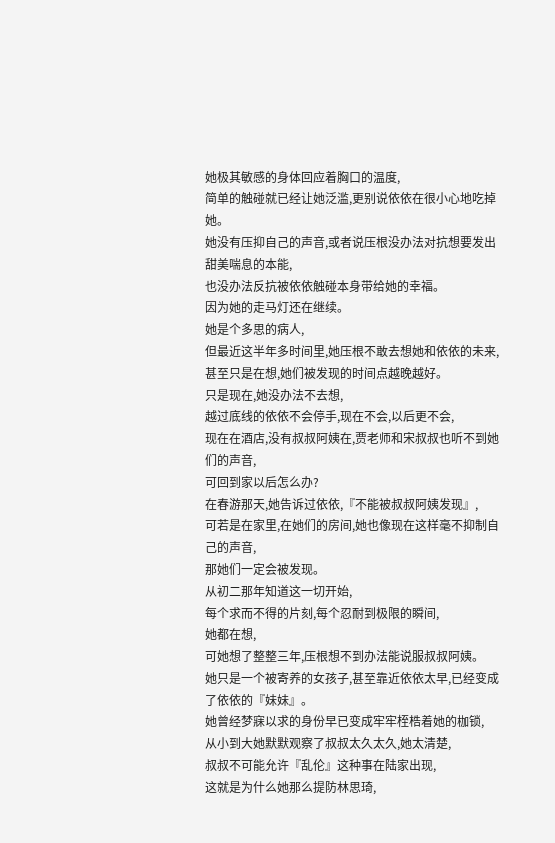她极其敏感的身体回应着胸口的温度,
简单的触碰就已经让她泛滥,更别说依依在很小心地吃掉她。
她没有压抑自己的声音,或者说压根没办法对抗想要发出甜美喘息的本能,
也没办法反抗被依依触碰本身带给她的幸福。
因为她的走马灯还在继续。
她是个多思的病人,
但最近这半年多时间里,她压根不敢去想她和依依的未来,
甚至只是在想,她们被发现的时间点越晚越好。
只是现在,她没办法不去想,
越过底线的依依不会停手,现在不会,以后更不会,
现在在酒店,没有叔叔阿姨在,贾老师和宋叔叔也听不到她们的声音,
可回到家以后怎么办?
在春游那天,她告诉过依依,『不能被叔叔阿姨发现』,
可若是在家里,在她们的房间,她也像现在这样毫不抑制自己的声音,
那她们一定会被发现。
从初二那年知道这一切开始,
每个求而不得的片刻,每个忍耐到极限的瞬间,
她都在想,
可她想了整整三年,压根想不到办法能说服叔叔阿姨。
她只是一个被寄养的女孩子,甚至靠近依依太早,已经变成了依依的『妹妹』。
她曾经梦寐以求的身份早已变成牢牢桎梏着她的枷锁,
从小到大她默默观察了叔叔太久太久,她太清楚,
叔叔不可能允许『乱伦』这种事在陆家出现,
这就是为什么她那么提防林思琦,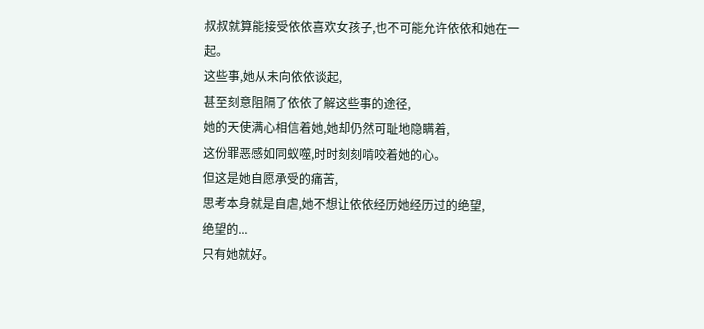叔叔就算能接受依依喜欢女孩子,也不可能允许依依和她在一起。
这些事,她从未向依依谈起,
甚至刻意阻隔了依依了解这些事的途径,
她的天使满心相信着她,她却仍然可耻地隐瞒着,
这份罪恶感如同蚁噬,时时刻刻啃咬着她的心。
但这是她自愿承受的痛苦,
思考本身就是自虐,她不想让依依经历她经历过的绝望,
绝望的...
只有她就好。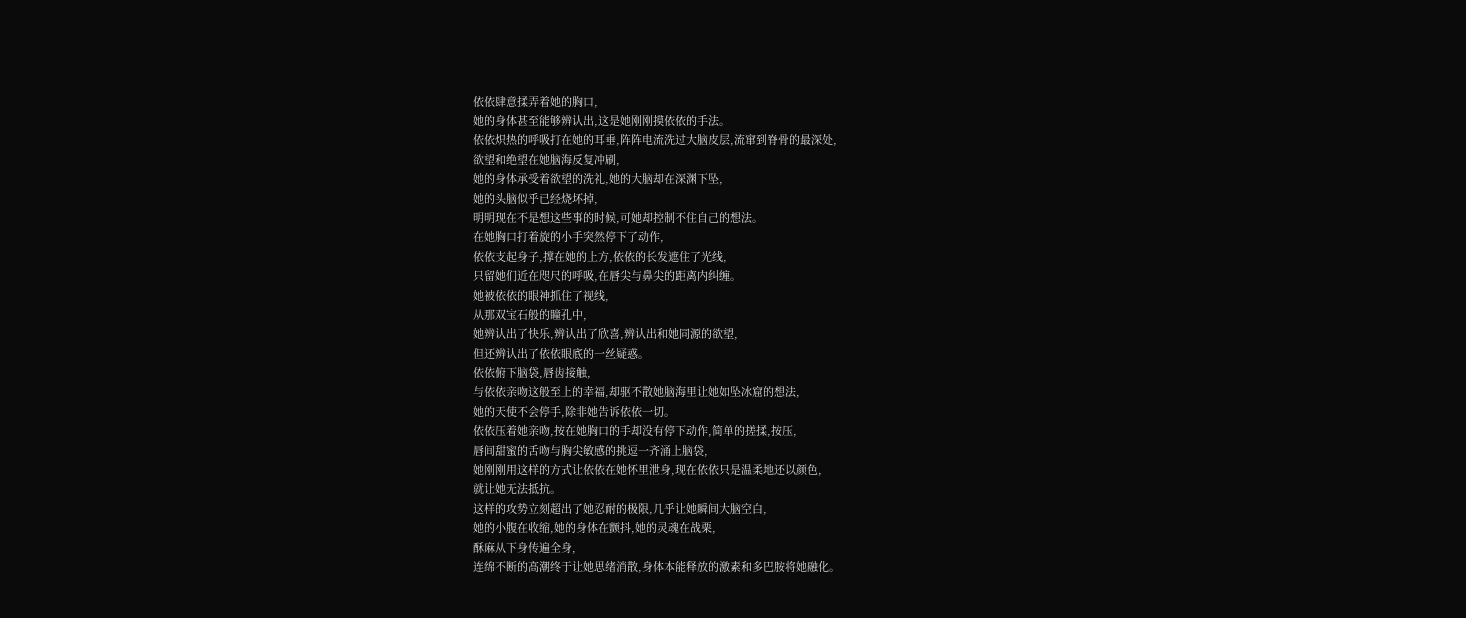依依肆意揉弄着她的胸口,
她的身体甚至能够辨认出,这是她刚刚摸依依的手法。
依依炽热的呼吸打在她的耳垂,阵阵电流洗过大脑皮层,流窜到脊骨的最深处,
欲望和绝望在她脑海反复冲刷,
她的身体承受着欲望的洗礼,她的大脑却在深渊下坠,
她的头脑似乎已经烧坏掉,
明明现在不是想这些事的时候,可她却控制不住自己的想法。
在她胸口打着旋的小手突然停下了动作,
依依支起身子,撑在她的上方,依依的长发遮住了光线,
只留她们近在咫尺的呼吸,在唇尖与鼻尖的距离内纠缠。
她被依依的眼神抓住了视线,
从那双宝石般的瞳孔中,
她辨认出了快乐,辨认出了欣喜,辨认出和她同源的欲望,
但还辨认出了依依眼底的一丝疑惑。
依依俯下脑袋,唇齿接触,
与依依亲吻这般至上的幸福,却驱不散她脑海里让她如坠冰窟的想法,
她的天使不会停手,除非她告诉依依一切。
依依压着她亲吻,按在她胸口的手却没有停下动作,简单的搓揉,按压,
唇间甜蜜的舌吻与胸尖敏感的挑逗一齐涌上脑袋,
她刚刚用这样的方式让依依在她怀里泄身,现在依依只是温柔地还以颜色,
就让她无法抵抗。
这样的攻势立刻超出了她忍耐的极限,几乎让她瞬间大脑空白,
她的小腹在收缩,她的身体在颤抖,她的灵魂在战栗,
酥麻从下身传遍全身,
连绵不断的高潮终于让她思绪消散,身体本能释放的激素和多巴胺将她融化。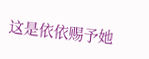这是依依赐予她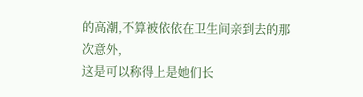的高潮,不算被依依在卫生间亲到去的那次意外,
这是可以称得上是她们长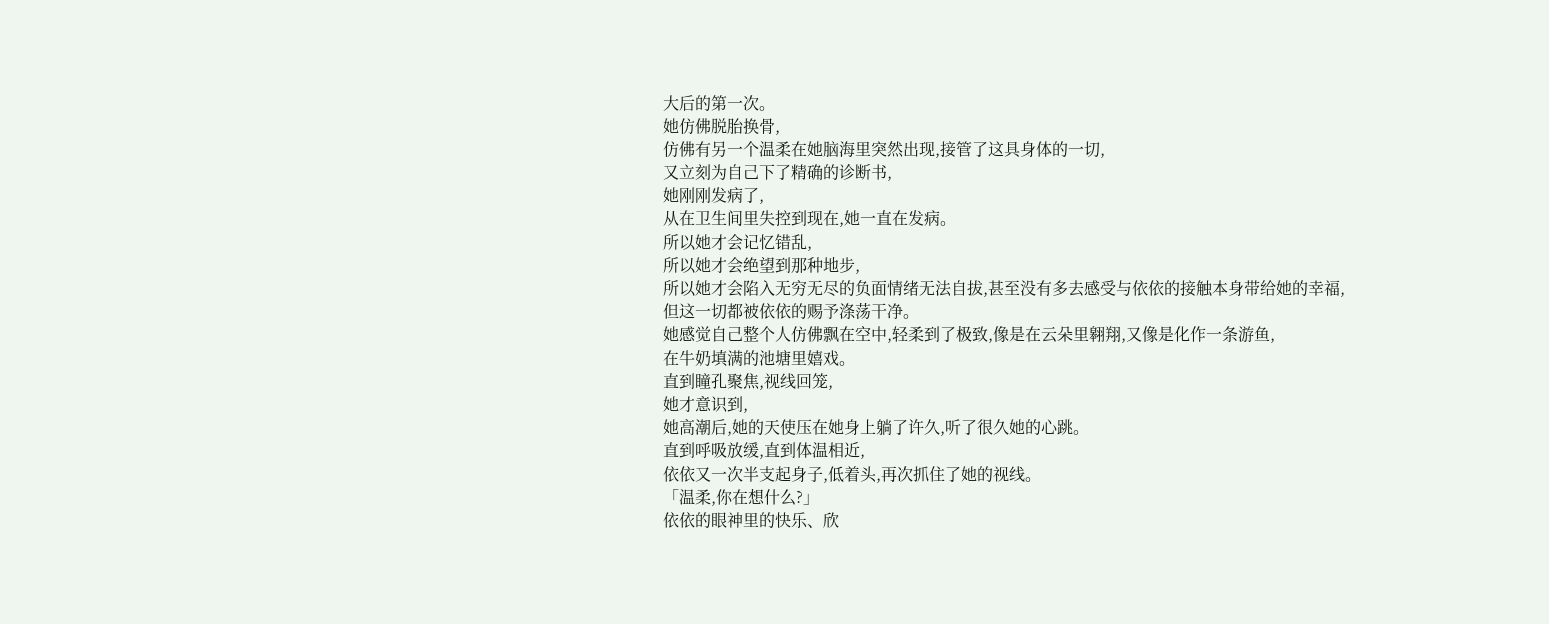大后的第一次。
她仿佛脱胎换骨,
仿佛有另一个温柔在她脑海里突然出现,接管了这具身体的一切,
又立刻为自己下了精确的诊断书,
她刚刚发病了,
从在卫生间里失控到现在,她一直在发病。
所以她才会记忆错乱,
所以她才会绝望到那种地步,
所以她才会陷入无穷无尽的负面情绪无法自拔,甚至没有多去感受与依依的接触本身带给她的幸福,
但这一切都被依依的赐予涤荡干净。
她感觉自己整个人仿佛飘在空中,轻柔到了极致,像是在云朵里翱翔,又像是化作一条游鱼,
在牛奶填满的池塘里嬉戏。
直到瞳孔聚焦,视线回笼,
她才意识到,
她高潮后,她的天使压在她身上躺了许久,听了很久她的心跳。
直到呼吸放缓,直到体温相近,
依依又一次半支起身子,低着头,再次抓住了她的视线。
「温柔,你在想什么?」
依依的眼神里的快乐、欣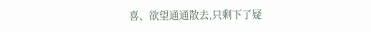喜、欲望通通散去,只剩下了疑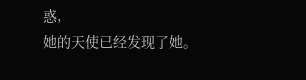惑,
她的天使已经发现了她。